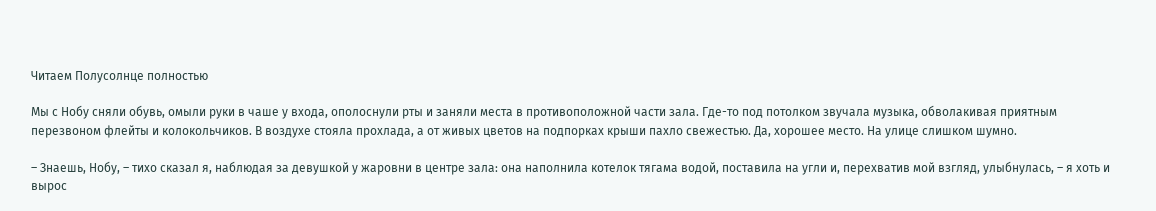Читаем Полусолнце полностью

Мы с Нобу сняли обувь, омыли руки в чаше у входа, ополоснули рты и заняли места в противоположной части зала. Где-то под потолком звучала музыка, обволакивая приятным перезвоном флейты и колокольчиков. В воздухе стояла прохлада, а от живых цветов на подпорках крыши пахло свежестью. Да, хорошее место. На улице слишком шумно.

– Знаешь, Нобу, – тихо сказал я, наблюдая за девушкой у жаровни в центре зала: она наполнила котелок тягама водой, поставила на угли и, перехватив мой взгляд, улыбнулась, – я хоть и вырос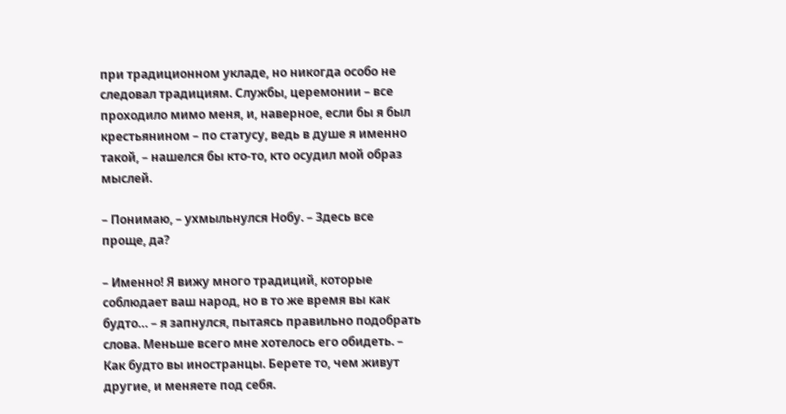при традиционном укладе, но никогда особо не следовал традициям. Службы, церемонии – все проходило мимо меня, и, наверное, если бы я был крестьянином – по статусу, ведь в душе я именно такой, – нашелся бы кто-то, кто осудил мой образ мыслей.

– Понимаю, – ухмыльнулся Нобу. – Здесь все проще, да?

– Именно! Я вижу много традиций, которые соблюдает ваш народ, но в то же время вы как будто… – я запнулся, пытаясь правильно подобрать слова. Меньше всего мне хотелось его обидеть. – Как будто вы иностранцы. Берете то, чем живут другие, и меняете под себя.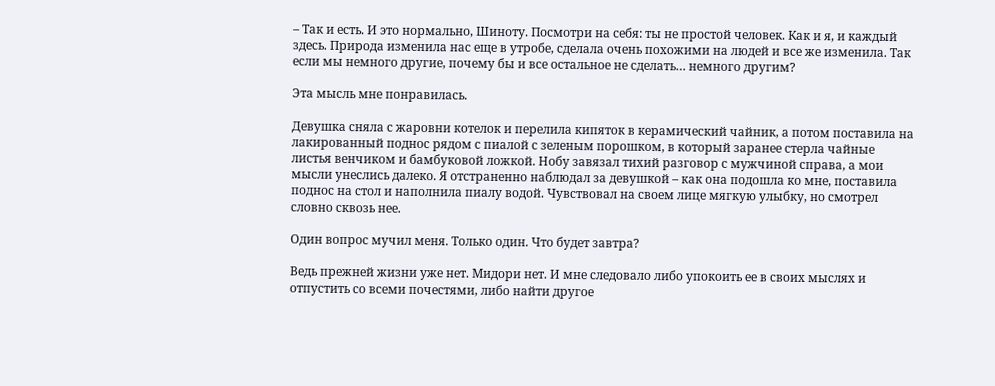– Так и есть. И это нормально, Шиноту. Посмотри на себя: ты не простой человек. Как и я, и каждый здесь. Природа изменила нас еще в утробе, сделала очень похожими на людей и все же изменила. Так если мы немного другие, почему бы и все остальное не сделать… немного другим?

Эта мысль мне понравилась.

Девушка сняла с жаровни котелок и перелила кипяток в керамический чайник, а потом поставила на лакированный поднос рядом с пиалой с зеленым порошком, в который заранее стерла чайные листья венчиком и бамбуковой ложкой. Нобу завязал тихий разговор с мужчиной справа, а мои мысли унеслись далеко. Я отстраненно наблюдал за девушкой – как она подошла ко мне, поставила поднос на стол и наполнила пиалу водой. Чувствовал на своем лице мягкую улыбку, но смотрел словно сквозь нее.

Один вопрос мучил меня. Только один. Что будет завтра?

Ведь прежней жизни уже нет. Мидори нет. И мне следовало либо упокоить ее в своих мыслях и отпустить со всеми почестями, либо найти другое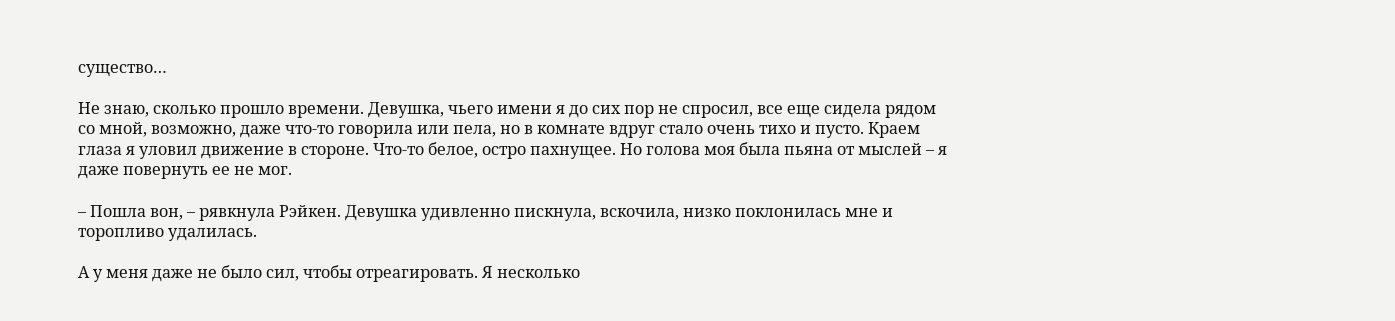существо…

Не знаю, сколько прошло времени. Девушка, чьего имени я до сих пор не спросил, все еще сидела рядом со мной, возможно, даже что-то говорила или пела, но в комнате вдруг стало очень тихо и пусто. Краем глаза я уловил движение в стороне. Что-то белое, остро пахнущее. Но голова моя была пьяна от мыслей – я даже повернуть ее не мог.

– Пошла вон, – рявкнула Рэйкен. Девушка удивленно пискнула, вскочила, низко поклонилась мне и торопливо удалилась.

А у меня даже не было сил, чтобы отреагировать. Я несколько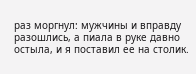раз моргнул: мужчины и вправду разошлись, а пиала в руке давно остыла, и я поставил ее на столик.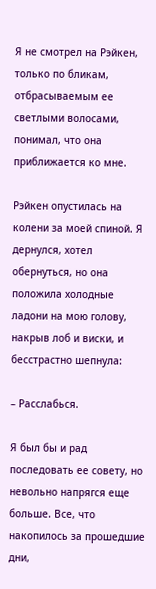Я не смотрел на Рэйкен, только по бликам, отбрасываемым ее светлыми волосами, понимал, что она приближается ко мне.

Рэйкен опустилась на колени за моей спиной. Я дернулся, хотел обернуться, но она положила холодные ладони на мою голову, накрыв лоб и виски, и бесстрастно шепнула:

– Расслабься.

Я был бы и рад последовать ее совету, но невольно напрягся еще больше. Все, что накопилось за прошедшие дни,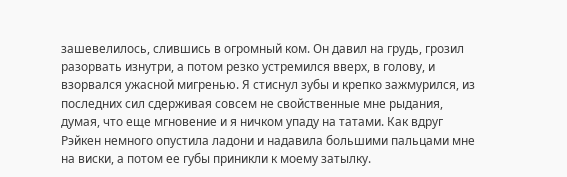зашевелилось, слившись в огромный ком. Он давил на грудь, грозил разорвать изнутри, а потом резко устремился вверх, в голову, и взорвался ужасной мигренью. Я стиснул зубы и крепко зажмурился, из последних сил сдерживая совсем не свойственные мне рыдания, думая, что еще мгновение и я ничком упаду на татами. Как вдруг Рэйкен немного опустила ладони и надавила большими пальцами мне на виски, а потом ее губы приникли к моему затылку.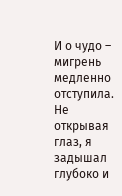И о чудо – мигрень медленно отступила. Не открывая глаз, я задышал глубоко и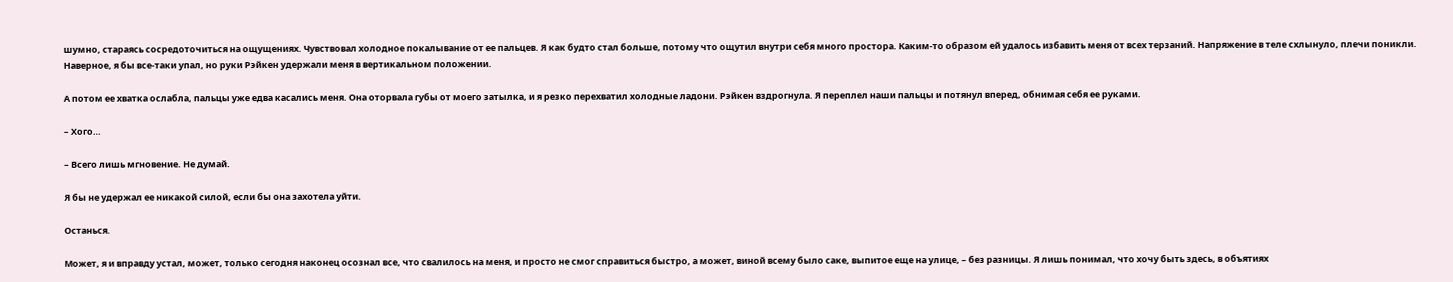шумно, стараясь сосредоточиться на ощущениях. Чувствовал холодное покалывание от ее пальцев. Я как будто стал больше, потому что ощутил внутри себя много простора. Каким-то образом ей удалось избавить меня от всех терзаний. Напряжение в теле схлынуло, плечи поникли. Наверное, я бы все-таки упал, но руки Рэйкен удержали меня в вертикальном положении.

А потом ее хватка ослабла, пальцы уже едва касались меня. Она оторвала губы от моего затылка, и я резко перехватил холодные ладони. Рэйкен вздрогнула. Я переплел наши пальцы и потянул вперед, обнимая себя ее руками.

– Хого…

– Всего лишь мгновение. Не думай.

Я бы не удержал ее никакой силой, если бы она захотела уйти.

Останься.

Может, я и вправду устал, может, только сегодня наконец осознал все, что свалилось на меня, и просто не смог справиться быстро, а может, виной всему было саке, выпитое еще на улице, – без разницы. Я лишь понимал, что хочу быть здесь, в объятиях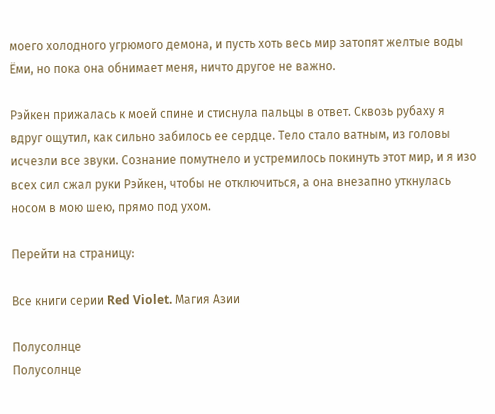моего холодного угрюмого демона, и пусть хоть весь мир затопят желтые воды Ёми, но пока она обнимает меня, ничто другое не важно.

Рэйкен прижалась к моей спине и стиснула пальцы в ответ. Сквозь рубаху я вдруг ощутил, как сильно забилось ее сердце. Тело стало ватным, из головы исчезли все звуки. Сознание помутнело и устремилось покинуть этот мир, и я изо всех сил сжал руки Рэйкен, чтобы не отключиться, а она внезапно уткнулась носом в мою шею, прямо под ухом.

Перейти на страницу:

Все книги серии Red Violet. Магия Азии

Полусолнце
Полусолнце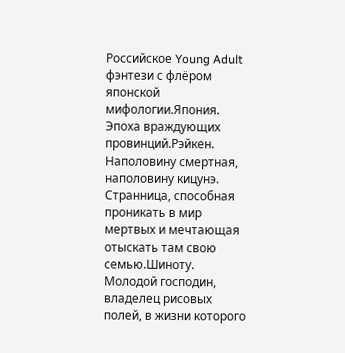Российское Young Adult фэнтези с флёром японской мифологии.Япония. Эпоха враждующих провинций.Рэйкен. Наполовину смертная, наполовину кицунэ. Странница, способная проникать в мир мертвых и мечтающая отыскать там свою семью.Шиноту. Молодой господин, владелец рисовых полей, в жизни которого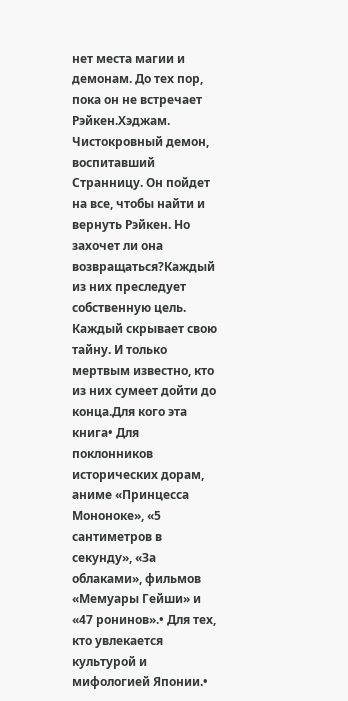нет места магии и демонам. До тех пор, пока он не встречает Рэйкен.Хэджам. Чистокровный демон, воспитавший Странницу. Он пойдет на все, чтобы найти и вернуть Рэйкен. Но захочет ли она возвращаться?Каждый из них преследует собственную цель. Каждый скрывает свою тайну. И только мертвым известно, кто из них сумеет дойти до конца.Для кого эта книга• Для поклонников исторических дорам, аниме «Принцесса Мононоке», «5 сантиметров в секунду», «За облаками», фильмов «Мемуары Гейши» и «47 ронинов».• Для тех, кто увлекается культурой и мифологией Японии.•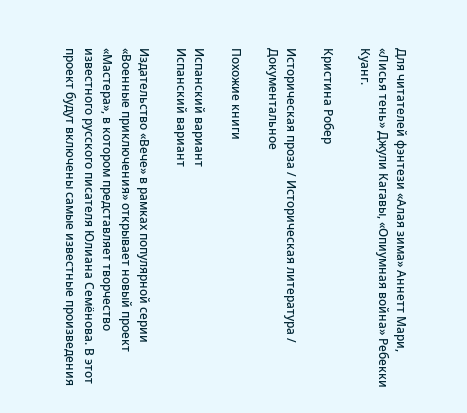Для читателей фэнтези «Алая зима» Аннетт Мари, «Лисья тень» Джули Кагавы, «Опиумная война» Ребекки Куанг.

Кристина Робер

Историческая проза / Историческая литература / Документальное

Похожие книги

Испанский вариант
Испанский вариант

Издательство «Вече» в рамках популярной серии «Военные приключения» открывает новый проект «Мастера», в котором представляет творчество известного русского писателя Юлиана Семёнова. В этот проект будут включены самые известные произведения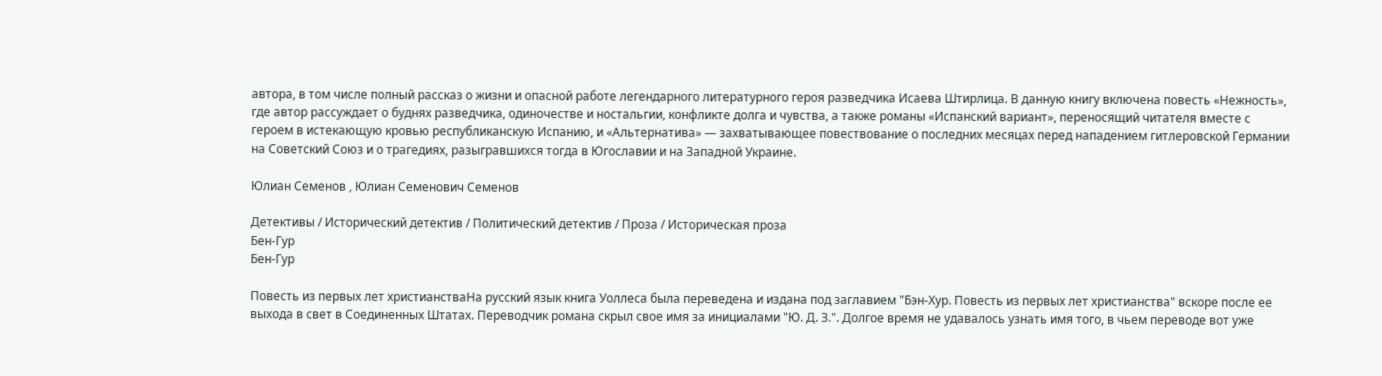автора, в том числе полный рассказ о жизни и опасной работе легендарного литературного героя разведчика Исаева Штирлица. В данную книгу включена повесть «Нежность», где автор рассуждает о буднях разведчика, одиночестве и ностальгии, конфликте долга и чувства, а также романы «Испанский вариант», переносящий читателя вместе с героем в истекающую кровью республиканскую Испанию, и «Альтернатива» — захватывающее повествование о последних месяцах перед нападением гитлеровской Германии на Советский Союз и о трагедиях, разыгравшихся тогда в Югославии и на Западной Украине.

Юлиан Семенов , Юлиан Семенович Семенов

Детективы / Исторический детектив / Политический детектив / Проза / Историческая проза
Бен-Гур
Бен-Гур

Повесть из первых лет христианстваНа русский язык книга Уоллеса была переведена и издана под заглавием "Бэн-Хур. Повесть из первых лет христианства" вскоре после ее выхода в свет в Соединенных Штатах. Переводчик романа скрыл свое имя за инициалами "Ю. Д. З.". Долгое время не удавалось узнать имя того, в чьем переводе вот уже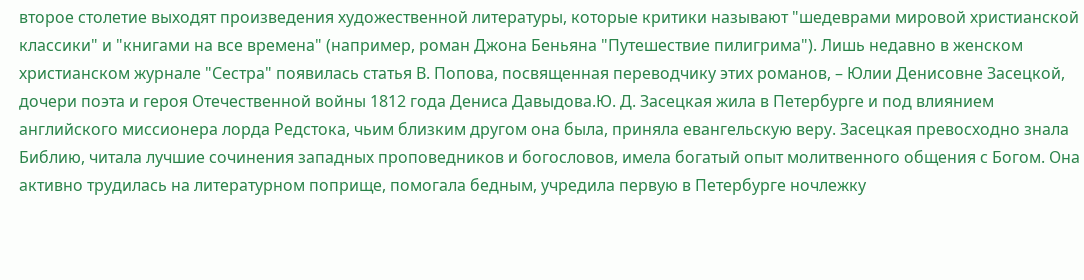второе столетие выходят произведения художественной литературы, которые критики называют "шедеврами мировой христианской классики" и "книгами на все времена" (например, роман Джона Беньяна "Путешествие пилигрима"). Лишь недавно в женском христианском журнале "Сестра" появилась статья В. Попова, посвященная переводчику этих романов, – Юлии Денисовне Засецкой, дочери поэта и героя Отечественной войны 1812 года Дениса Давыдова.Ю. Д. Засецкая жила в Петербурге и под влиянием английского миссионера лорда Редстока, чьим близким другом она была, приняла евангельскую веру. Засецкая превосходно знала Библию, читала лучшие сочинения западных проповедников и богословов, имела богатый опыт молитвенного общения с Богом. Она активно трудилась на литературном поприще, помогала бедным, учредила первую в Петербурге ночлежку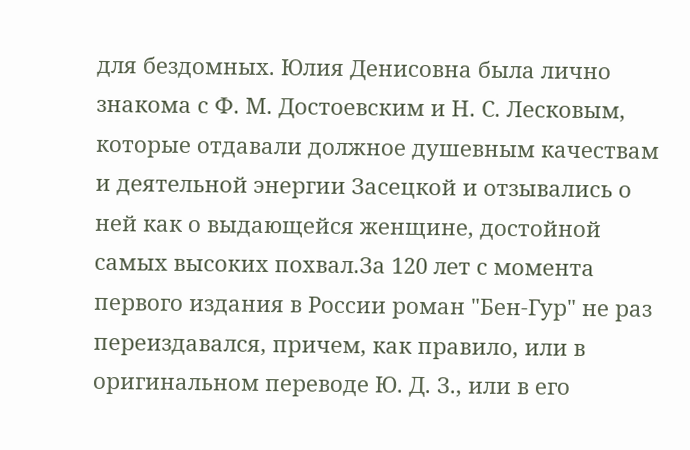для бездомных. Юлия Денисовна была лично знакома с Ф. М. Достоевским и Н. С. Лесковым, которые отдавали должное душевным качествам и деятельной энергии Засецкой и отзывались о ней как о выдающейся женщине, достойной самых высоких похвал.За 120 лет с момента первого издания в России роман "Бен-Гур" не раз переиздавался, причем, как правило, или в оригинальном переводе Ю. Д. З., или в его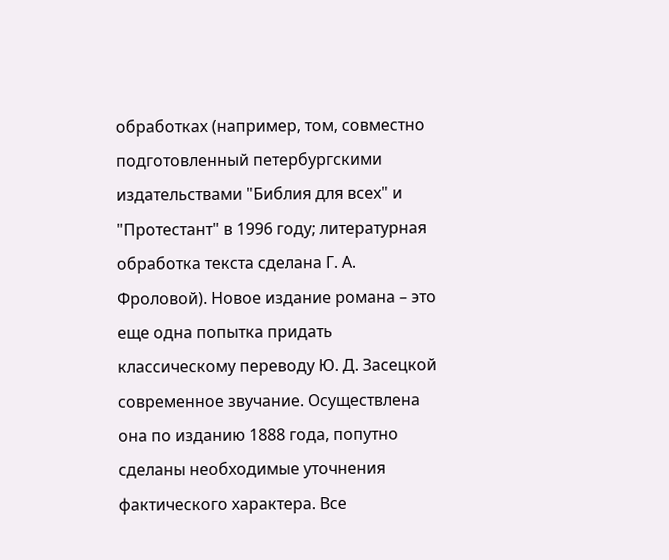обработках (например, том, совместно подготовленный петербургскими издательствами "Библия для всех" и "Протестант" в 1996 году; литературная обработка текста сделана Г. А. Фроловой). Новое издание романа – это еще одна попытка придать классическому переводу Ю. Д. Засецкой современное звучание. Осуществлена она по изданию 1888 года, попутно сделаны необходимые уточнения фактического характера. Все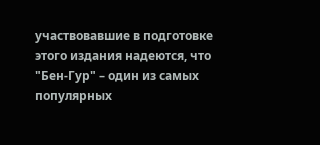участвовавшие в подготовке этого издания надеются, что "Бен-Гур" – один из самых популярных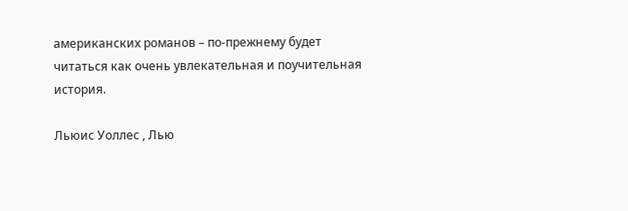американских романов – по-прежнему будет читаться как очень увлекательная и поучительная история.

Льюис Уоллес , Лью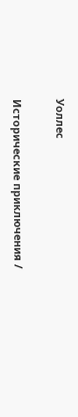Уоллес

Исторические приключения /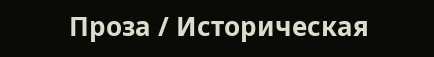Проза / Историческая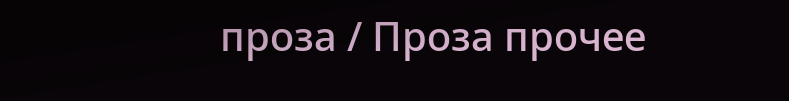проза / Проза прочее